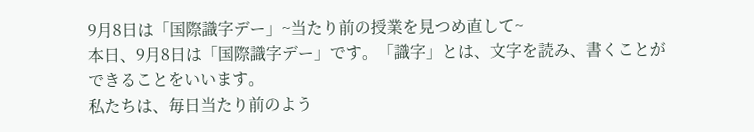9月8日は「国際識字デー」~当たり前の授業を見つめ直して~
本日、9月8日は「国際識字デー」です。「識字」とは、文字を読み、書くことができることをいいます。
私たちは、毎日当たり前のよう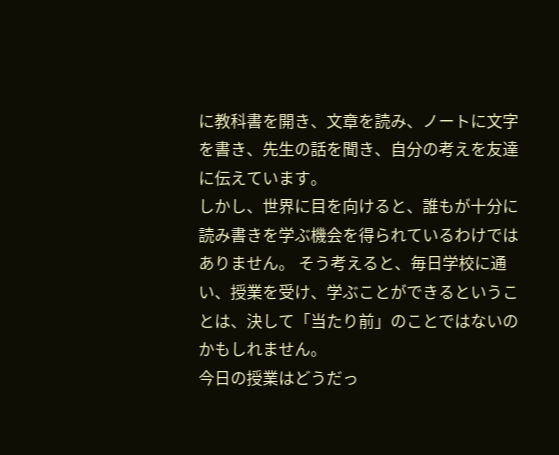に教科書を開き、文章を読み、ノートに文字を書き、先生の話を聞き、自分の考えを友達に伝えています。
しかし、世界に目を向けると、誰もが十分に読み書きを学ぶ機会を得られているわけではありません。 そう考えると、毎日学校に通い、授業を受け、学ぶことができるということは、決して「当たり前」のことではないのかもしれません。
今日の授業はどうだっ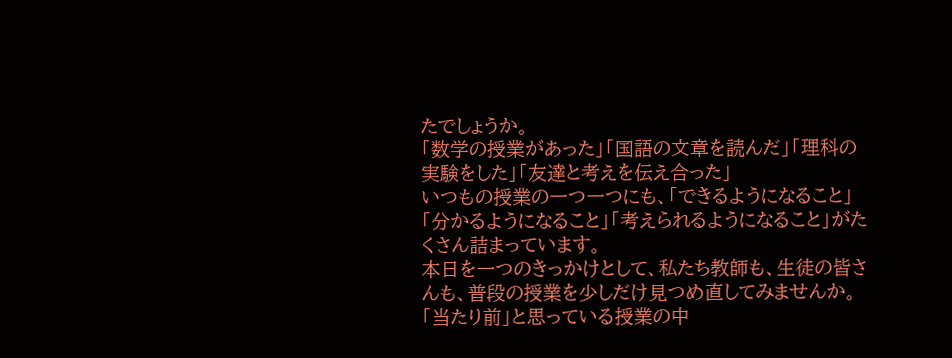たでしょうか。
「数学の授業があった」「国語の文章を読んだ」「理科の実験をした」「友達と考えを伝え合った」
いつもの授業の一つ一つにも、「できるようになること」「分かるようになること」「考えられるようになること」がたくさん詰まっています。
本日を一つのきっかけとして、私たち教師も、生徒の皆さんも、普段の授業を少しだけ見つめ直してみませんか。
「当たり前」と思っている授業の中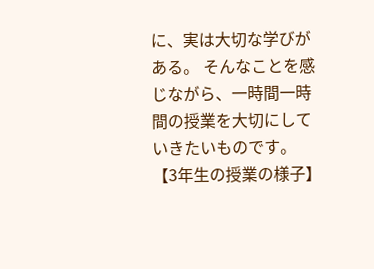に、実は大切な学びがある。 そんなことを感じながら、一時間一時間の授業を大切にしていきたいものです。
【3年生の授業の様子】